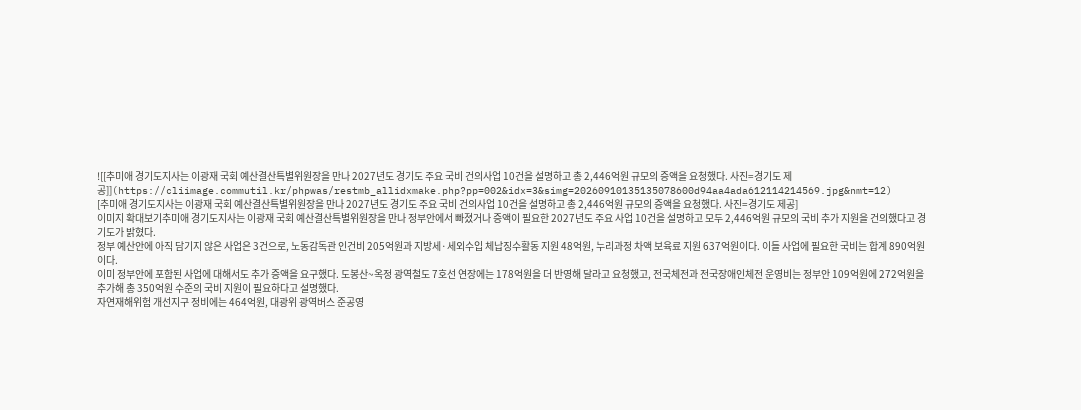![[추미애 경기도지사는 이광재 국회 예산결산특별위원장을 만나 2027년도 경기도 주요 국비 건의사업 10건을 설명하고 총 2,446억원 규모의 증액을 요청했다. 사진=경기도 제공]](https://cliimage.commutil.kr/phpwas/restmb_allidxmake.php?pp=002&idx=3&simg=20260910135135078600d94aa4ada612114214569.jpg&nmt=12)
[추미애 경기도지사는 이광재 국회 예산결산특별위원장을 만나 2027년도 경기도 주요 국비 건의사업 10건을 설명하고 총 2,446억원 규모의 증액을 요청했다. 사진=경기도 제공]
이미지 확대보기추미애 경기도지사는 이광재 국회 예산결산특별위원장을 만나 정부안에서 빠졌거나 증액이 필요한 2027년도 주요 사업 10건을 설명하고 모두 2,446억원 규모의 국비 추가 지원을 건의했다고 경기도가 밝혔다.
정부 예산안에 아직 담기지 않은 사업은 3건으로, 노동감독관 인건비 205억원과 지방세·세외수입 체납징수활동 지원 48억원, 누리과정 차액 보육료 지원 637억원이다. 이들 사업에 필요한 국비는 합계 890억원이다.
이미 정부안에 포함된 사업에 대해서도 추가 증액을 요구했다. 도봉산~옥정 광역철도 7호선 연장에는 178억원을 더 반영해 달라고 요청했고, 전국체전과 전국장애인체전 운영비는 정부안 109억원에 272억원을 추가해 총 350억원 수준의 국비 지원이 필요하다고 설명했다.
자연재해위험 개선지구 정비에는 464억원, 대광위 광역버스 준공영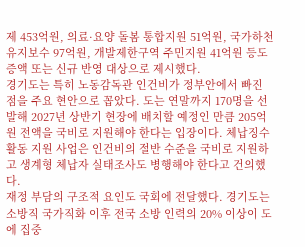제 453억원, 의료·요양 돌봄 통합지원 51억원, 국가하천 유지보수 97억원, 개발제한구역 주민지원 41억원 등도 증액 또는 신규 반영 대상으로 제시했다.
경기도는 특히 노동감독관 인건비가 정부안에서 빠진 점을 주요 현안으로 꼽았다. 도는 연말까지 170명을 선발해 2027년 상반기 현장에 배치할 예정인 만큼 205억원 전액을 국비로 지원해야 한다는 입장이다. 체납징수활동 지원 사업은 인건비의 절반 수준을 국비로 지원하고 생계형 체납자 실태조사도 병행해야 한다고 건의했다.
재정 부담의 구조적 요인도 국회에 전달했다. 경기도는 소방직 국가직화 이후 전국 소방 인력의 20% 이상이 도에 집중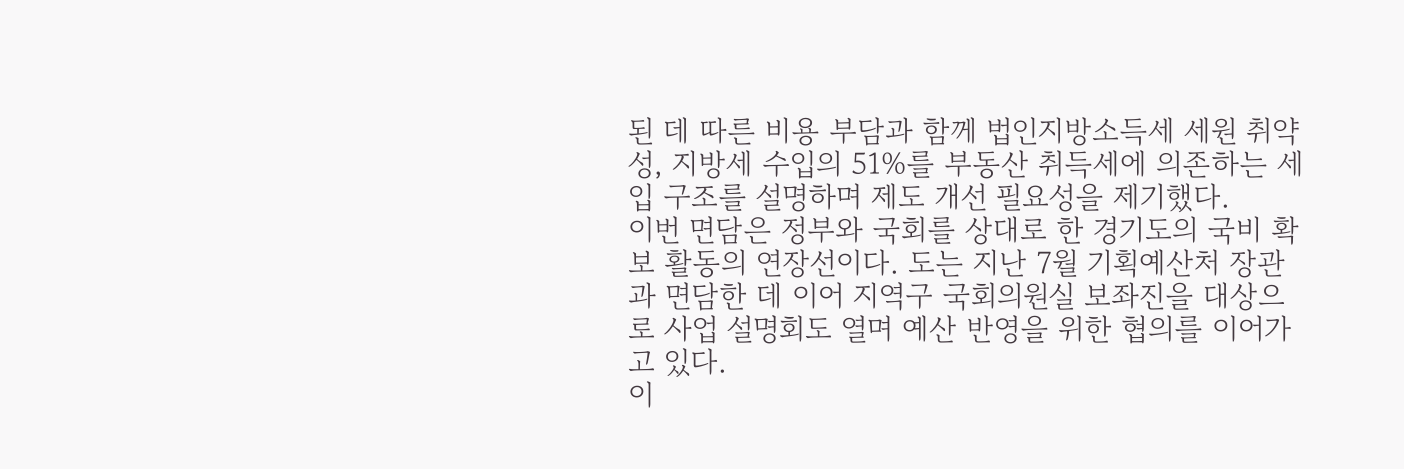된 데 따른 비용 부담과 함께 법인지방소득세 세원 취약성, 지방세 수입의 51%를 부동산 취득세에 의존하는 세입 구조를 설명하며 제도 개선 필요성을 제기했다.
이번 면담은 정부와 국회를 상대로 한 경기도의 국비 확보 활동의 연장선이다. 도는 지난 7월 기획예산처 장관과 면담한 데 이어 지역구 국회의원실 보좌진을 대상으로 사업 설명회도 열며 예산 반영을 위한 협의를 이어가고 있다.
이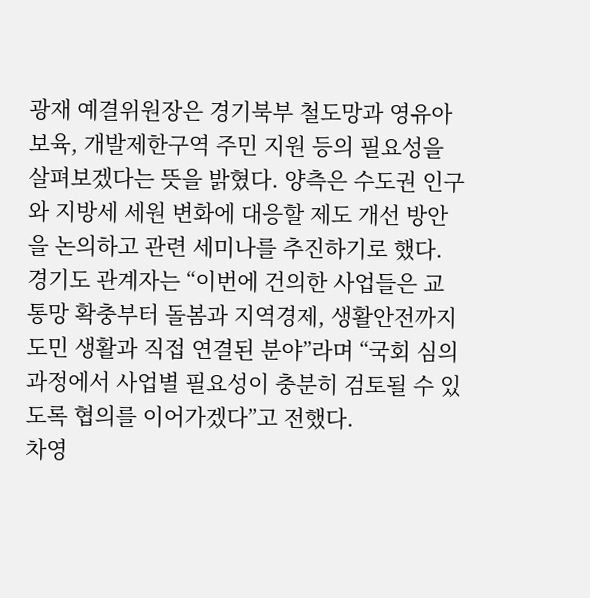광재 예결위원장은 경기북부 철도망과 영유아 보육, 개발제한구역 주민 지원 등의 필요성을 살펴보겠다는 뜻을 밝혔다. 양측은 수도권 인구와 지방세 세원 변화에 대응할 제도 개선 방안을 논의하고 관련 세미나를 추진하기로 했다.
경기도 관계자는 “이번에 건의한 사업들은 교통망 확충부터 돌봄과 지역경제, 생활안전까지 도민 생활과 직접 연결된 분야”라며 “국회 심의 과정에서 사업별 필요성이 충분히 검토될 수 있도록 협의를 이어가겠다”고 전했다.
차영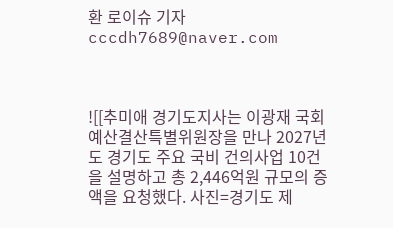환 로이슈 기자 cccdh7689@naver.com



![[추미애 경기도지사는 이광재 국회 예산결산특별위원장을 만나 2027년도 경기도 주요 국비 건의사업 10건을 설명하고 총 2,446억원 규모의 증액을 요청했다. 사진=경기도 제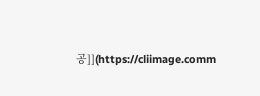공]](https://cliimage.comm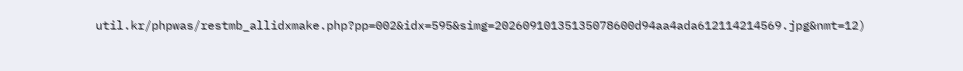util.kr/phpwas/restmb_allidxmake.php?pp=002&idx=595&simg=20260910135135078600d94aa4ada612114214569.jpg&nmt=12)